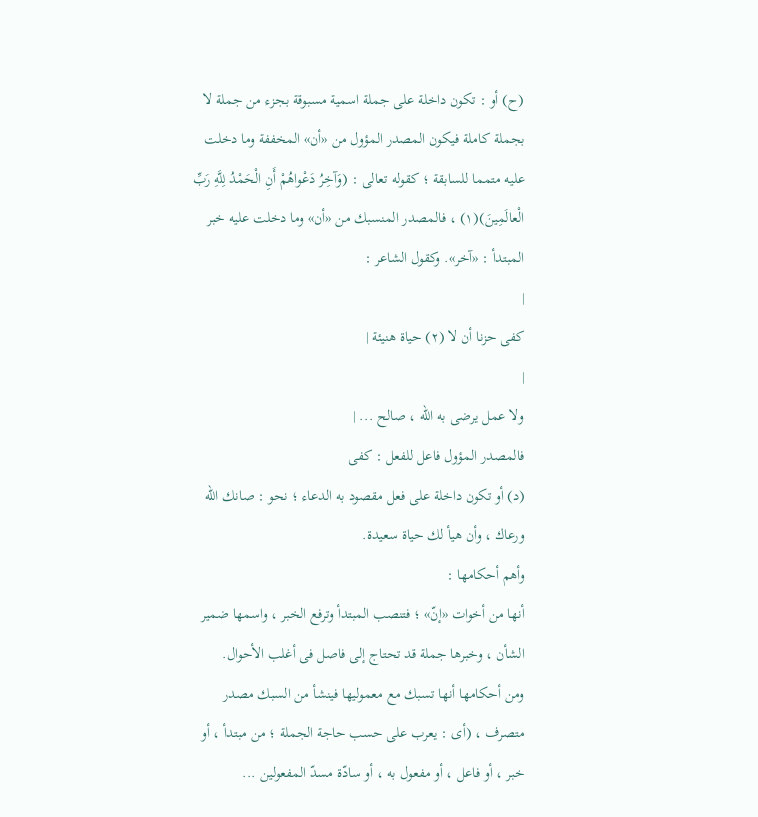(ح) أو : تكون داخلة على جملة اسمية مسبوقة بجزء من جملة لا بجملة كاملة فيكون المصدر المؤول من «أن» المخففة وما دخلت عليه متمما للسابقة ؛ كقوله تعالى : (وَآخِرُ دَعْواهُمْ أَنِ الْحَمْدُ لِلَّهِ رَبِّ الْعالَمِينَ)(١) ، فالمصدر المنسبك من «أن» وما دخلت عليه خبر المبتدأ : «آخر». وكقول الشاعر :
|
كفى حزنا أن لا (٢) حياة هنيئة |
|
ولا عمل يرضى به الله ، صالح ... |
فالمصدر المؤول فاعل للفعل : كفى
(د) أو تكون داخلة على فعل مقصود به الدعاء ؛ نحو : صانك الله ورعاك ، وأن هيأ لك حياة سعيدة.
وأهم أحكامها :
أنها من أخوات «إنّ» ؛ فتنصب المبتدأ وترفع الخبر ، واسمها ضمير الشأن ، وخبرها جملة قد تحتاج إلى فاصل فى أغلب الأحوال.
ومن أحكامها أنها تسبك مع معموليها فينشأ من السبك مصدر متصرف ، (أى : يعرب على حسب حاجة الجملة ؛ من مبتدأ ، أو خبر ، أو فاعل ، أو مفعول به ، أو سادّة مسدّ المفعولين ...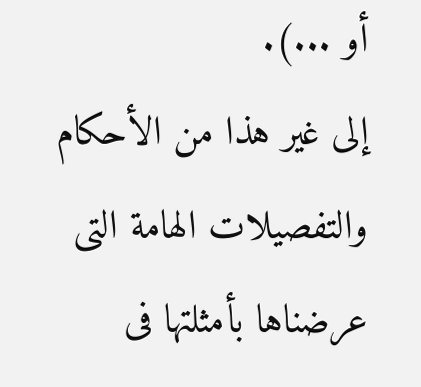أو ...).
إلى غير هذا من الأحكام والتفصيلات الهامة التى عرضناها بأمثلتها فى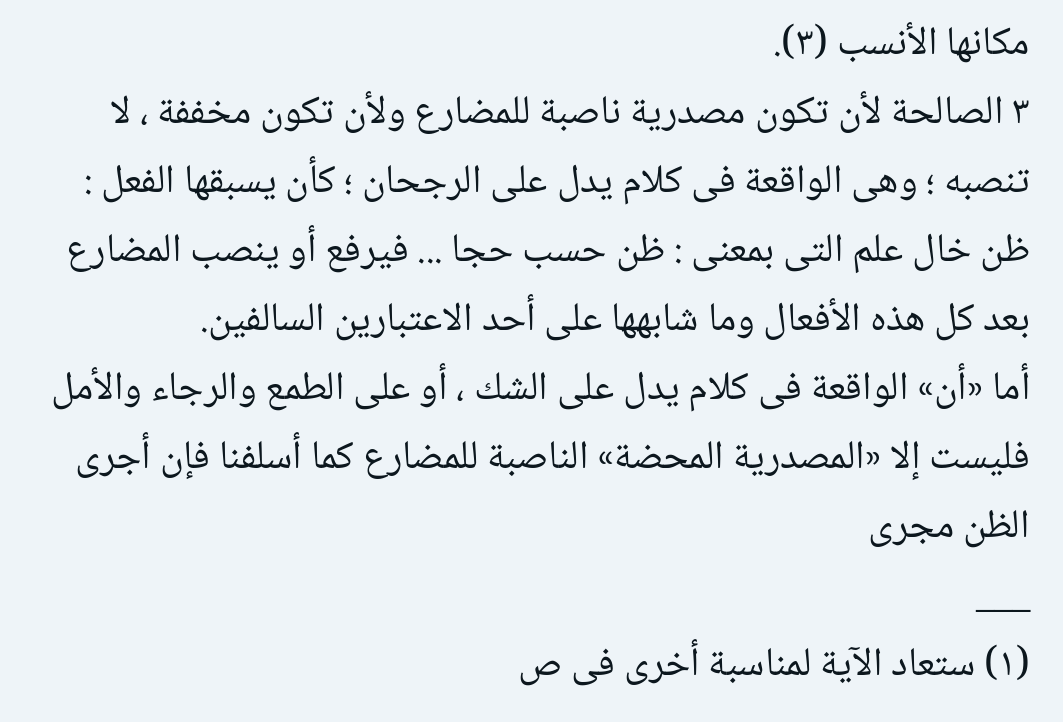مكانها الأنسب (٣).
٣ الصالحة لأن تكون مصدرية ناصبة للمضارع ولأن تكون مخففة ، لا تنصبه ؛ وهى الواقعة فى كلام يدل على الرجحان ؛ كأن يسبقها الفعل : ظن خال علم التى بمعنى : ظن حسب حجا ... فيرفع أو ينصب المضارع بعد كل هذه الأفعال وما شابهها على أحد الاعتبارين السالفين.
أما «أن» الواقعة فى كلام يدل على الشك ، أو على الطمع والرجاء والأمل فليست إلا «المصدرية المحضة» الناصبة للمضارع كما أسلفنا فإن أجرى الظن مجرى
___
(١) ستعاد الآية لمناسبة أخرى فى ص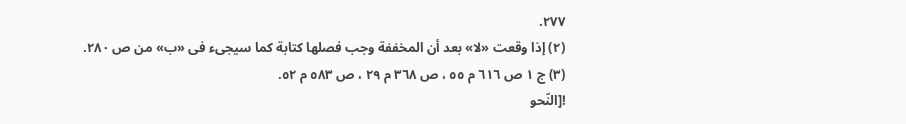٢٧٧.
(٢) إذا وقعت «لا» بعد أن المخففة وجب فصلها كتابة كما سيجىء فى «ب» من ص ٢٨٠.
(٣) ج ١ ص ٦١٦ م ٥٥ ، ص ٣٦٨ م ٢٩ ، ص ٥٨٣ م ٥٢.
![النّحو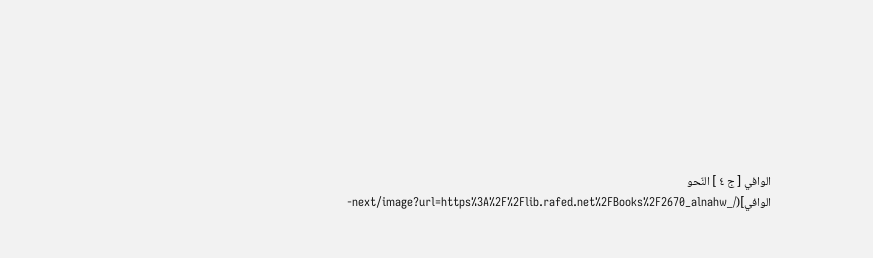الوافي [ ج ٤ ] النّحو الوافي](/_next/image?url=https%3A%2F%2Flib.rafed.net%2FBooks%2F2670_alnahw-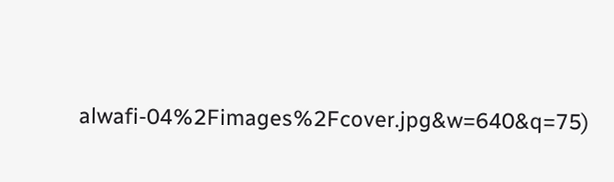alwafi-04%2Fimages%2Fcover.jpg&w=640&q=75)